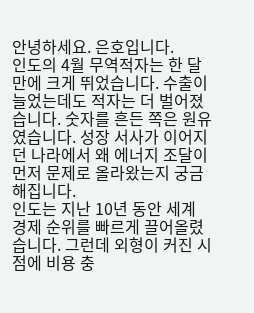안녕하세요. 은호입니다.
인도의 4월 무역적자는 한 달 만에 크게 뛰었습니다. 수출이 늘었는데도 적자는 더 벌어졌습니다. 숫자를 흔든 쪽은 원유였습니다. 성장 서사가 이어지던 나라에서 왜 에너지 조달이 먼저 문제로 올라왔는지 궁금해집니다.
인도는 지난 10년 동안 세계 경제 순위를 빠르게 끌어올렸습니다. 그런데 외형이 커진 시점에 비용 충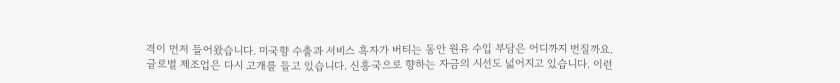격이 먼저 들어왔습니다. 미국향 수출과 서비스 흑자가 버티는 동안 원유 수입 부담은 어디까지 번질까요.
글로벌 제조업은 다시 고개를 들고 있습니다. 신흥국으로 향하는 자금의 시선도 넓어지고 있습니다. 이런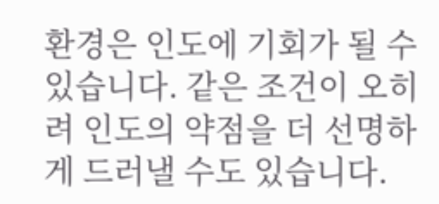환경은 인도에 기회가 될 수 있습니다. 같은 조건이 오히려 인도의 약점을 더 선명하게 드러낼 수도 있습니다.